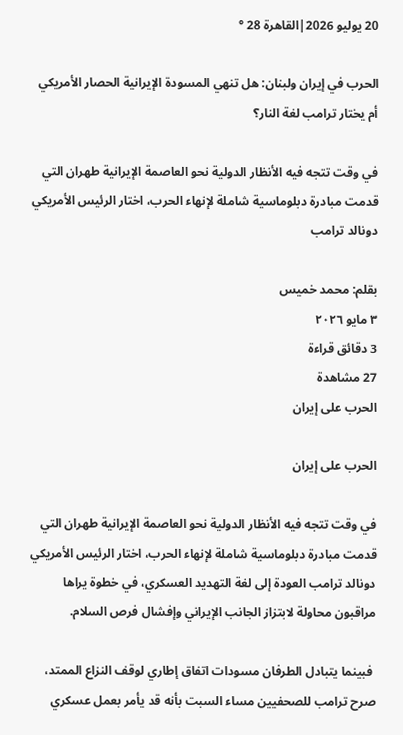20 يوليو 2026|القاهرة 28 °

الحرب في إيران ولبنان: هل تنهي المسودة الإيرانية الحصار الأمريكي أم يختار ترامب لغة النار؟

في وقت تتجه فيه الأنظار الدولية نحو العاصمة الإيرانية طهران التي قدمت مبادرة دبلوماسية شاملة لإنهاء الحرب، اختار الرئيس الأمريكي دونالد ترامب

بقلم: محمد خميس
٣ مايو ٢٠٢٦
3 دقائق قراءة
27 مشاهدة
الحرب على إيران

الحرب على إيران

في وقت تتجه فيه الأنظار الدولية نحو العاصمة الإيرانية طهران التي قدمت مبادرة دبلوماسية شاملة لإنهاء الحرب، اختار الرئيس الأمريكي دونالد ترامب العودة إلى لغة التهديد العسكري، في خطوة يراها مراقبون محاولة لابتزاز الجانب الإيراني وإفشال فرص السلام.

 فبينما يتبادل الطرفان مسودات اتفاق إطاري لوقف النزاع الممتد، صرح ترامب للصحفيين مساء السبت بأنه قد يأمر بعمل عسكري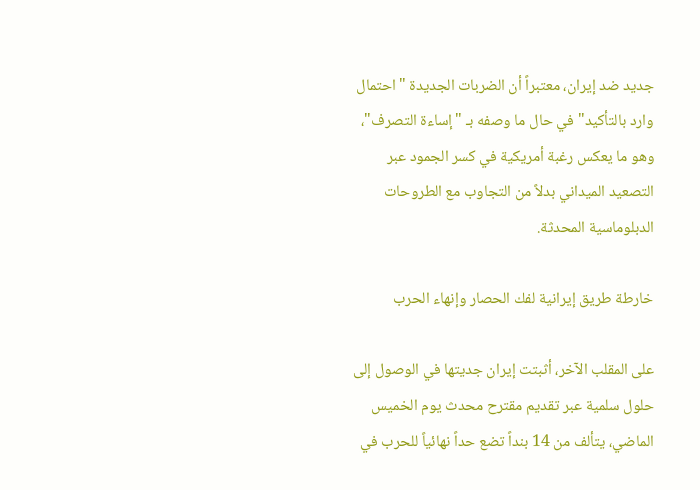جديد ضد إيران، معتبراً أن الضربات الجديدة "احتمال وارد بالتأكيد" في حال ما وصفه بـ "إساءة التصرف"، وهو ما يعكس رغبة أمريكية في كسر الجمود عبر التصعيد الميداني بدلاً من التجاوب مع الطروحات الدبلوماسية المحدثة.

خارطة طريق إيرانية لفك الحصار وإنهاء الحرب

على المقلب الآخر، أثبتت إيران جديتها في الوصول إلى حلول سلمية عبر تقديم مقترح محدث يوم الخميس الماضي، يتألف من 14 بنداً تضع حداً نهائياً للحرب في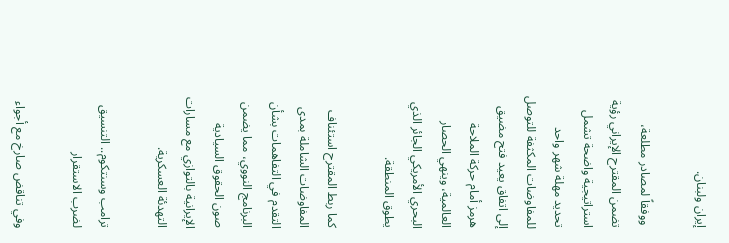إيران ولبنان.

 ووفقاً لمصادر مطلعة، تضمن المقترح الإيراني رؤية استراتيجية واضحة تشمل تحديد مهلة شهر واحد للمفاوضات المكثفة للتوصل إلى اتفاق يعيد فتح مضيق هرمز أمام حركة الملاحة العالمية، وينهي الحصار البحري الأمريكي الجائر الذي يطوق المنطقة.

كما ربط المقترح استئناف المفاوضات الشاملة بمدى التقدم في التفاهمات بشأن البرنامج النووي، مما يضمن صون الحقوق السيادية الإيرانية بالتوازي مع مسارات التهدئة العسكرية.

ترامب وسنتكوم.. التنسيق لضرب الاستقرار

وفي تناقض صارخ مع أجواء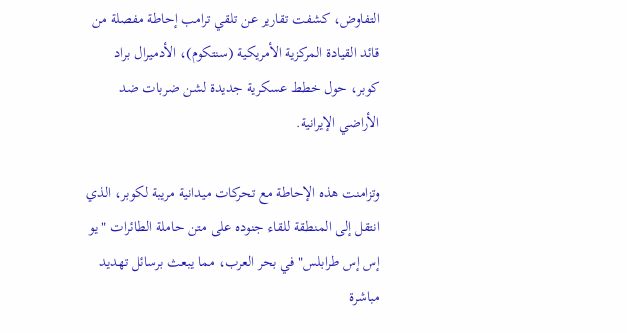التفاوض، كشفت تقارير عن تلقي ترامب إحاطة مفصلة من قائد القيادة المركزية الأمريكية (سنتكوم)، الأدميرال براد كوبر، حول خطط عسكرية جديدة لشن ضربات ضد الأراضي الإيرانية.

وتزامنت هذه الإحاطة مع تحركات ميدانية مريبة لكوبر، الذي انتقل إلى المنطقة للقاء جنوده على متن حاملة الطائرات "يو إس إس طرابلس" في بحر العرب، مما يبعث برسائل تهديد مباشرة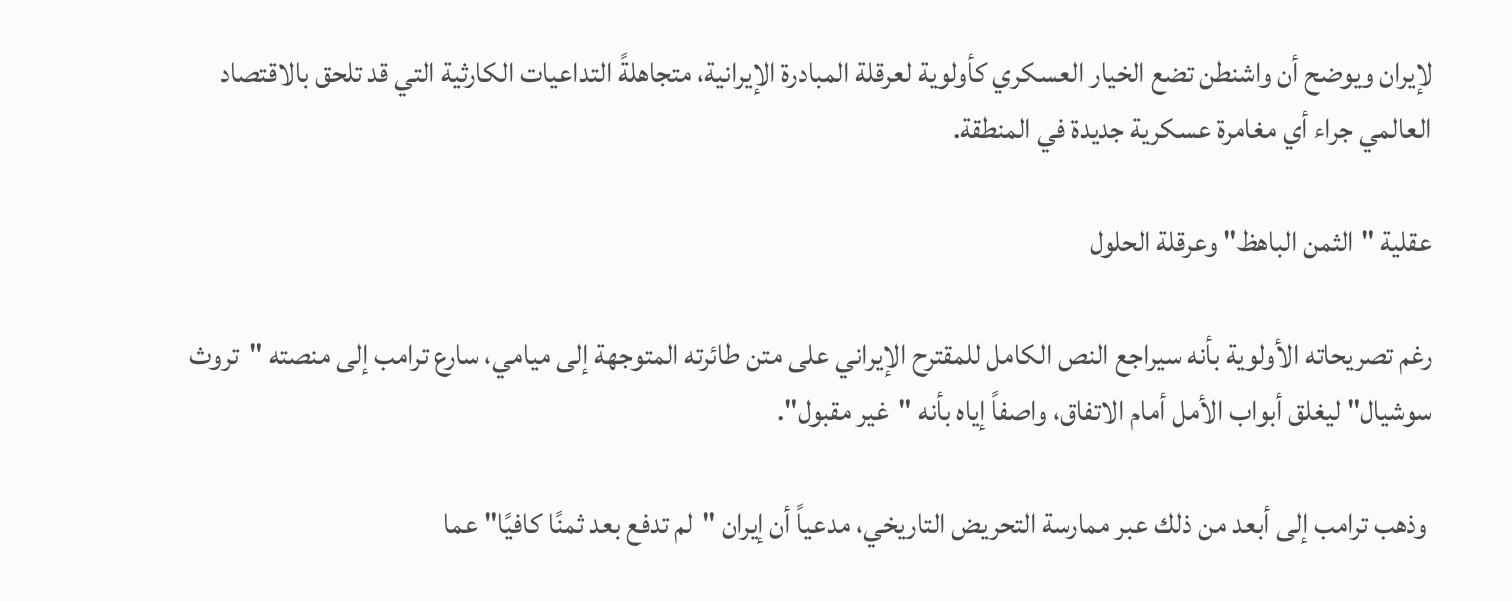لإيران ويوضح أن واشنطن تضع الخيار العسكري كأولوية لعرقلة المبادرة الإيرانية، متجاهلةً التداعيات الكارثية التي قد تلحق بالاقتصاد العالمي جراء أي مغامرة عسكرية جديدة في المنطقة.

عقلية "الثمن الباهظ" وعرقلة الحلول

رغم تصريحاته الأولوية بأنه سيراجع النص الكامل للمقترح الإيراني على متن طائرته المتوجهة إلى ميامي، سارع ترامب إلى منصته "تروث سوشيال" ليغلق أبواب الأمل أمام الاتفاق، واصفاً إياه بأنه "غير مقبول".

 وذهب ترامب إلى أبعد من ذلك عبر ممارسة التحريض التاريخي، مدعياً أن إيران "لم تدفع بعد ثمنًا كافيًا" عما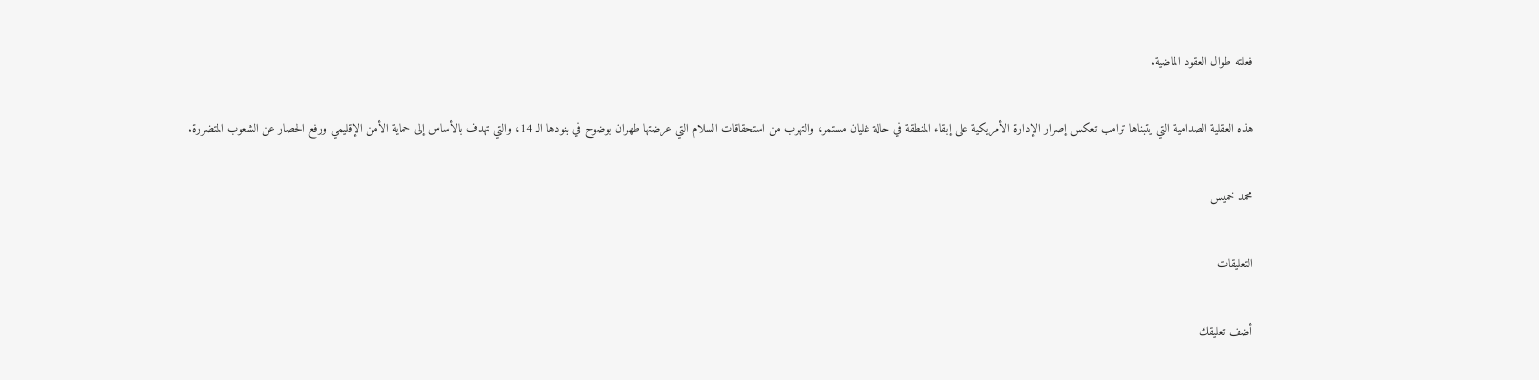فعلته طوال العقود الماضية.

هذه العقلية الصدامية التي يتبناها ترامب تعكس إصرار الإدارة الأمريكية على إبقاء المنطقة في حالة غليان مستمر، والتهرب من استحقاقات السلام التي عرضتها طهران بوضوح في بنودها الـ 14، والتي تهدف بالأساس إلى حماية الأمن الإقليمي ورفع الحصار عن الشعوب المتضررة.

محمد خميس

التعليقات

أضف تعليقك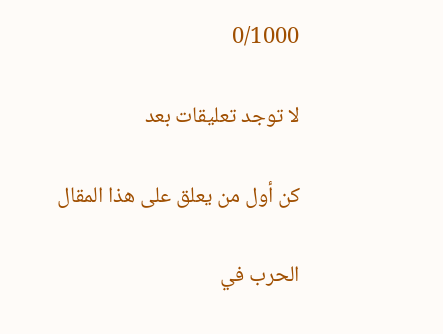0/1000

لا توجد تعليقات بعد

كن أول من يعلق على هذا المقال

الحرب في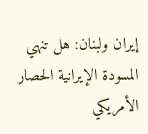إيران ولبنان: هل تنهي المسودة الإيرانية الحصار الأمريكي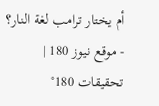أم يختار ترامب لغة النار؟ - موقع نيوز 180 | تحقيقات 180°